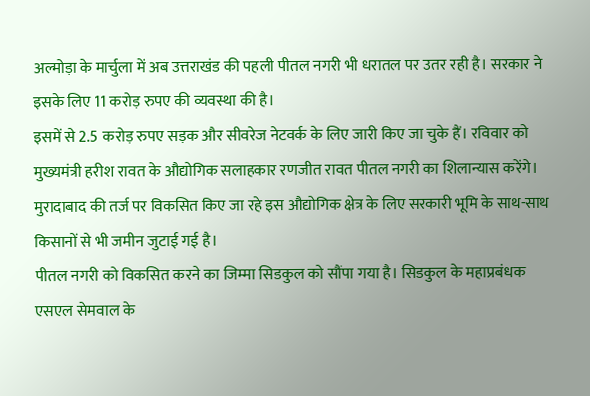अल्मोड़ा के मार्चुला में अब उत्तराखंड की पहली पीतल नगरी भी धरातल पर उतर रही है। सरकार ने इसके लिए 11 करोड़ रुपए की व्यवस्था की है।
इसमें से 2.5 करोड़ रुपए सड़क और सीवरेज नेटवर्क के लिए जारी किए जा चुके हैं। रविवार को मुख्यमंत्री हरीश रावत के औद्योगिक सलाहकार रणजीत रावत पीतल नगरी का शिलान्यास करेंगे। मुरादाबाद की तर्ज पर विकसित किए जा रहे इस औद्योगिक क्षेत्र के लिए सरकारी भूमि के साथ-साथ किसानों से भी जमीन जुटाई गई है।
पीतल नगरी को विकसित करने का जिम्मा सिडकुल को सौंपा गया है। सिडकुल के महाप्रबंधक एसएल सेमवाल के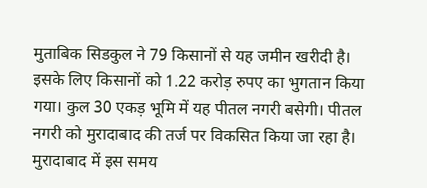मुताबिक सिडकुल ने 79 किसानों से यह जमीन खरीदी है। इसके लिए किसानों को 1.22 करोड़ रुपए का भुगतान किया गया। कुल 30 एकड़ भूमि में यह पीतल नगरी बसेगी। पीतल नगरी को मुरादाबाद की तर्ज पर विकसित किया जा रहा है।
मुरादाबाद में इस समय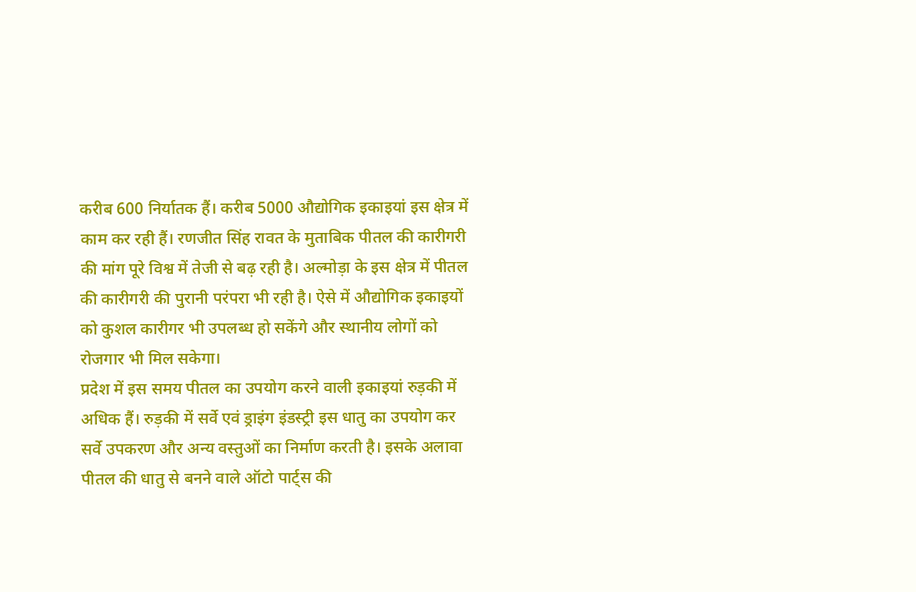करीब 600 निर्यातक हैं। करीब 5000 औद्योगिक इकाइयां इस क्षेत्र में काम कर रही हैं। रणजीत सिंह रावत के मुताबिक पीतल की कारीगरी की मांग पूरे विश्व में तेजी से बढ़ रही है। अल्मोड़ा के इस क्षेत्र में पीतल की कारीगरी की पुरानी परंपरा भी रही है। ऐसे में औद्योगिक इकाइयों को कुशल कारीगर भी उपलब्ध हो सकेंगे और स्थानीय लोगों को रोजगार भी मिल सकेगा।
प्रदेश में इस समय पीतल का उपयोग करने वाली इकाइयां रुड़की में अधिक हैं। रुड़की में सर्वे एवं ड्राइंग इंडस्ट्री इस धातु का उपयोग कर सर्वे उपकरण और अन्य वस्तुओं का निर्माण करती है। इसके अलावा पीतल की धातु से बनने वाले ऑटो पार्ट्स की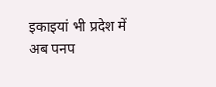इकाइयां भी प्रदेश में अब पनप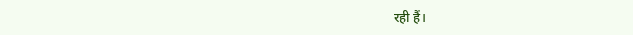रही हैं।